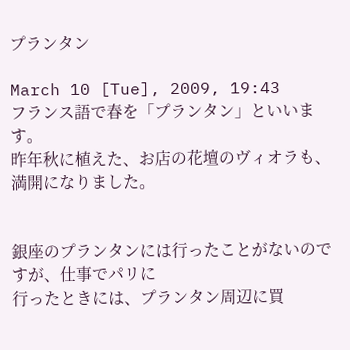プランタン

March 10 [Tue], 2009, 19:43
フランス語で春を「プランタン」といいます。
昨年秋に植えた、お店の花壇のヴィオラも、満開になりました。


銀座のプランタンには行ったことがないのですが、仕事でパリに
行ったときには、プランタン周辺に買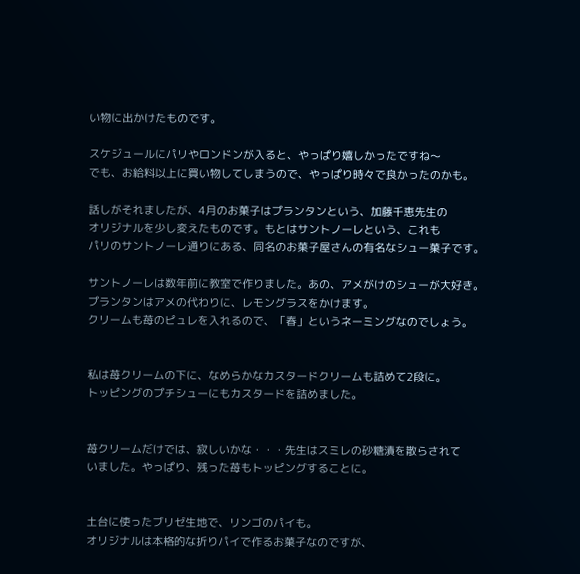い物に出かけたものです。

スケジュールにパリやロンドンが入ると、やっぱり嬉しかったですね〜
でも、お給料以上に買い物してしまうので、やっぱり時々で良かったのかも。

話しがそれましたが、4月のお菓子はプランタンという、加藤千恵先生の
オリジナルを少し変えたものです。もとはサントノーレという、これも
パリのサントノーレ通りにある、同名のお菓子屋さんの有名なシュー菓子です。

サントノーレは数年前に教室で作りました。あの、アメがけのシューが大好き。
プランタンはアメの代わりに、レモングラスをかけます。
クリームも苺のピュレを入れるので、「春」というネーミングなのでしょう。


私は苺クリームの下に、なめらかなカスタードクリームも詰めて2段に。
トッピングのプチシューにもカスタードを詰めました。


苺クリームだけでは、寂しいかな・・・先生はスミレの砂糖漬を散らされて
いました。やっぱり、残った苺もトッピングすることに。


土台に使ったブリゼ生地で、リンゴのパイも。
オリジナルは本格的な折りパイで作るお菓子なのですが、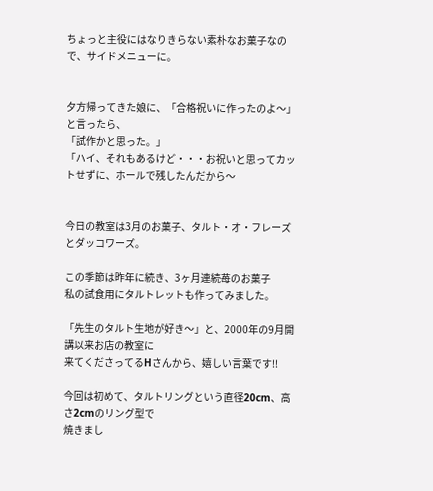ちょっと主役にはなりきらない素朴なお菓子なので、サイドメニューに。


夕方帰ってきた娘に、「合格祝いに作ったのよ〜」と言ったら、
「試作かと思った。」
「ハイ、それもあるけど・・・お祝いと思ってカットせずに、ホールで残したんだから〜


今日の教室は3月のお菓子、タルト・オ・フレーズとダッコワーズ。

この季節は昨年に続き、3ヶ月連続苺のお菓子
私の試食用にタルトレットも作ってみました。

「先生のタルト生地が好き〜」と、2000年の9月開講以来お店の教室に
来てくださってるHさんから、嬉しい言葉です!!

今回は初めて、タルトリングという直径20cm、高さ2cmのリング型で
焼きまし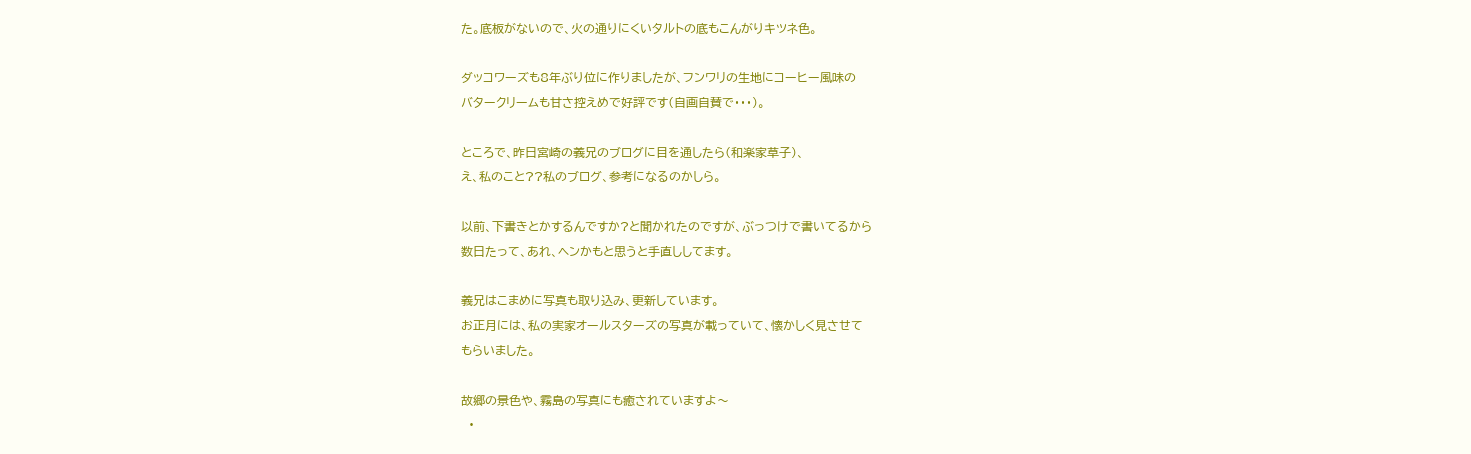た。底板がないので、火の通りにくいタルトの底もこんがりキツネ色。

ダッコワーズも8年ぶり位に作りましたが、フンワリの生地にコーヒー風味の
バタークリームも甘さ控えめで好評です(自画自賛で・・・)。

ところで、昨日宮崎の義兄のブログに目を通したら(和楽家草子)、
え、私のこと??私のブログ、参考になるのかしら。

以前、下書きとかするんですか?と聞かれたのですが、ぶっつけで書いてるから
数日たって、あれ、ヘンかもと思うと手直ししてます。

義兄はこまめに写真も取り込み、更新しています。
お正月には、私の実家オールスターズの写真が載っていて、懐かしく見させて
もらいました。

故郷の景色や、霧島の写真にも癒されていますよ〜
  •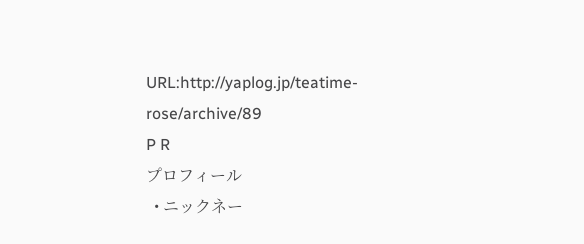URL:http://yaplog.jp/teatime-rose/archive/89
P R
プロフィール
  • ニックネー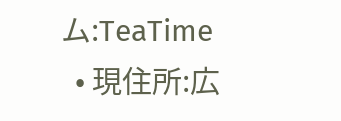ム:TeaTime
  • 現住所:広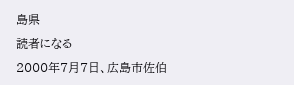島県
読者になる
2000年7月7日、広島市佐伯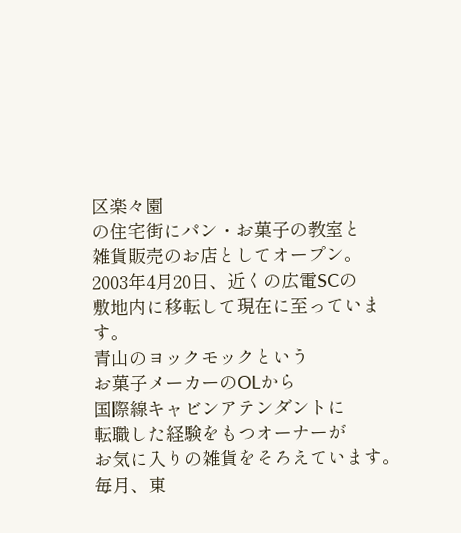区楽々園
の住宅街にパン・お菓子の教室と
雑貨販売のお店としてオープン。
2003年4月20日、近くの広電SCの
敷地内に移転して現在に至っています。
青山のヨックモックという
お菓子メーカーのOLから
国際線キャビンアテンダントに
転職した経験をもつオーナーが
お気に入りの雑貨をそろえています。
毎月、東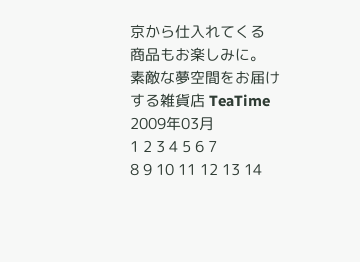京から仕入れてくる
商品もお楽しみに。
素敵な夢空間をお届けする雑貨店 TeaTime
2009年03月
1 2 3 4 5 6 7
8 9 10 11 12 13 14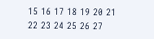15 16 17 18 19 20 21
22 23 24 25 26 27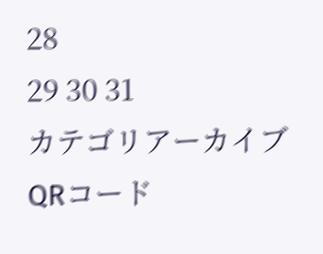28
29 30 31
カテゴリアーカイブ
QRコード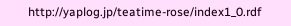http://yaplog.jp/teatime-rose/index1_0.rdf